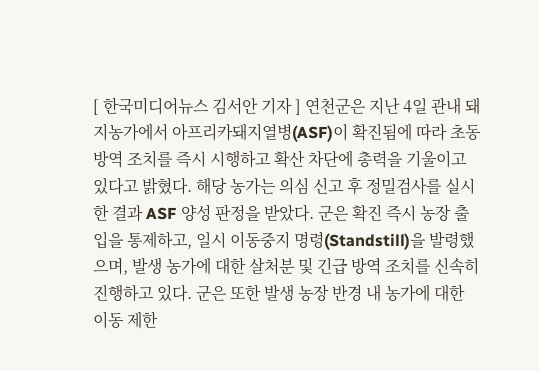[ 한국미디어뉴스 김서안 기자 ] 연천군은 지난 4일 관내 돼지농가에서 아프리카돼지열병(ASF)이 확진됨에 따라 초동방역 조치를 즉시 시행하고 확산 차단에 총력을 기울이고 있다고 밝혔다. 해당 농가는 의심 신고 후 정밀검사를 실시한 결과 ASF 양성 판정을 받았다. 군은 확진 즉시 농장 출입을 통제하고, 일시 이동중지 명령(Standstill)을 발령했으며, 발생 농가에 대한 살처분 및 긴급 방역 조치를 신속히 진행하고 있다. 군은 또한 발생 농장 반경 내 농가에 대한 이동 제한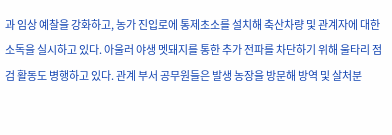과 임상 예찰을 강화하고, 농가 진입로에 통제초소를 설치해 축산차량 및 관계자에 대한 소독을 실시하고 있다. 아울러 야생 멧돼지를 통한 추가 전파를 차단하기 위해 울타리 점검 활동도 병행하고 있다. 관계 부서 공무원들은 발생 농장을 방문해 방역 및 살처분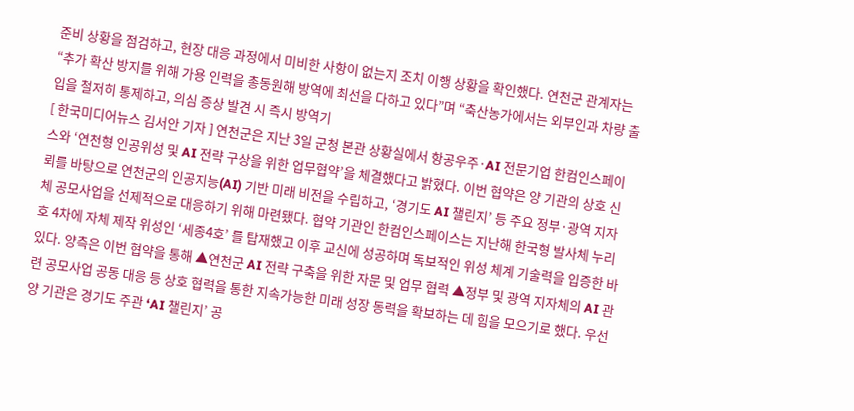준비 상황을 점검하고, 현장 대응 과정에서 미비한 사항이 없는지 조치 이행 상황을 확인했다. 연천군 관계자는 “추가 확산 방지를 위해 가용 인력을 총동원해 방역에 최선을 다하고 있다”며 “축산농가에서는 외부인과 차량 출입을 철저히 통제하고, 의심 증상 발견 시 즉시 방역기
[ 한국미디어뉴스 김서안 기자 ] 연천군은 지난 3일 군청 본관 상황실에서 항공우주·AI 전문기업 한컴인스페이스와 ‘연천형 인공위성 및 AI 전략 구상을 위한 업무협약’을 체결했다고 밝혔다. 이번 협약은 양 기관의 상호 신뢰를 바탕으로 연천군의 인공지능(AI) 기반 미래 비전을 수립하고, ‘경기도 AI 챌린지’ 등 주요 정부·광역 지자체 공모사업을 선제적으로 대응하기 위해 마련됐다. 협약 기관인 한컴인스페이스는 지난해 한국형 발사체 누리호 4차에 자체 제작 위성인 ‘세종4호’ 를 탑재했고 이후 교신에 성공하며 독보적인 위성 체계 기술력을 입증한 바 있다. 양측은 이번 협약을 통해 ▲연천군 AI 전략 구축을 위한 자문 및 업무 협력 ▲정부 및 광역 지자체의 AI 관련 공모사업 공동 대응 등 상호 협력을 통한 지속가능한 미래 성장 동력을 확보하는 데 힘을 모으기로 했다. 우선 양 기관은 경기도 주관 ‘AI 챌린지’ 공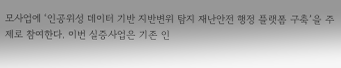모사업에 ‘인공위성 데이터 기반 지반변위 탐지 재난안전 행정 플랫폼 구축’을 주제로 참여한다. 이번 실증사업은 기존 인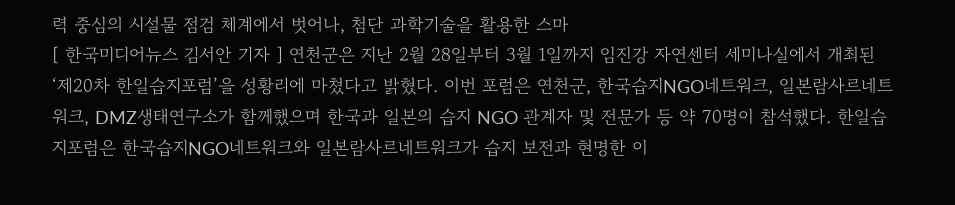력 중심의 시설물 점검 체계에서 벗어나, 첨단 과학기술을 활용한 스마
[ 한국미디어뉴스 김서안 기자 ] 연천군은 지난 2월 28일부터 3월 1일까지 임진강 자연센터 세미나실에서 개최된 ‘제20차 한일습지포럼’을 성황리에 마쳤다고 밝혔다. 이번 포럼은 연천군, 한국습지NGO네트워크, 일본람사르네트워크, DMZ생태연구소가 함께했으며 한국과 일본의 습지 NGO 관계자 및 전문가 등 약 70명이 참석했다. 한일습지포럼은 한국습지NGO네트워크와 일본람사르네트워크가 습지 보전과 현명한 이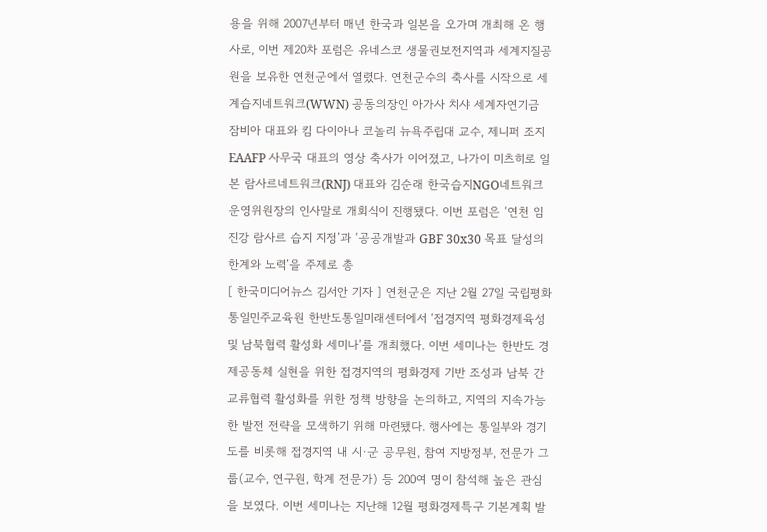용을 위해 2007년부터 매년 한국과 일본을 오가며 개최해 온 행사로, 이번 제20차 포럼은 유네스코 생물권보전지역과 세계지질공원을 보유한 연천군에서 열렸다. 연천군수의 축사를 시작으로 세계습지네트워크(WWN) 공동의장인 아가사 치샤 세계자연기금 잠비아 대표와 킴 다이아나 코놀리 뉴욕주립대 교수, 제니퍼 조지 EAAFP 사무국 대표의 영상 축사가 이어졌고, 나가이 미츠히로 일본 람사르네트워크(RNJ) 대표와 김순래 한국습지NGO네트워크 운영위원장의 인사말로 개회식이 진행됐다. 이번 포럼은 ‘연천 임진강 람사르 습지 지정’과 ‘공공개발과 GBF 30x30 목표 달성의 한계와 노력’을 주제로 총
[ 한국미디어뉴스 김서안 기자 ] 연천군은 지난 2월 27일 국립평화통일민주교육원 한반도통일미래센터에서 ‘접경지역 평화경제육성 및 남북협력 활성화 세미나’를 개최했다. 이번 세미나는 한반도 경제공동체 실현을 위한 접경지역의 평화경제 기반 조성과 남북 간 교류협력 활성화를 위한 정책 방향을 논의하고, 지역의 지속가능한 발전 전략을 모색하기 위해 마련됐다. 행사에는 통일부와 경기도를 비롯해 접경지역 내 시·군 공무원, 참여 지방정부, 전문가 그룹(교수, 연구원, 학계 전문가) 등 200여 명이 참석해 높은 관심을 보였다. 이번 세미나는 지난해 12월 평화경제특구 기본계획 발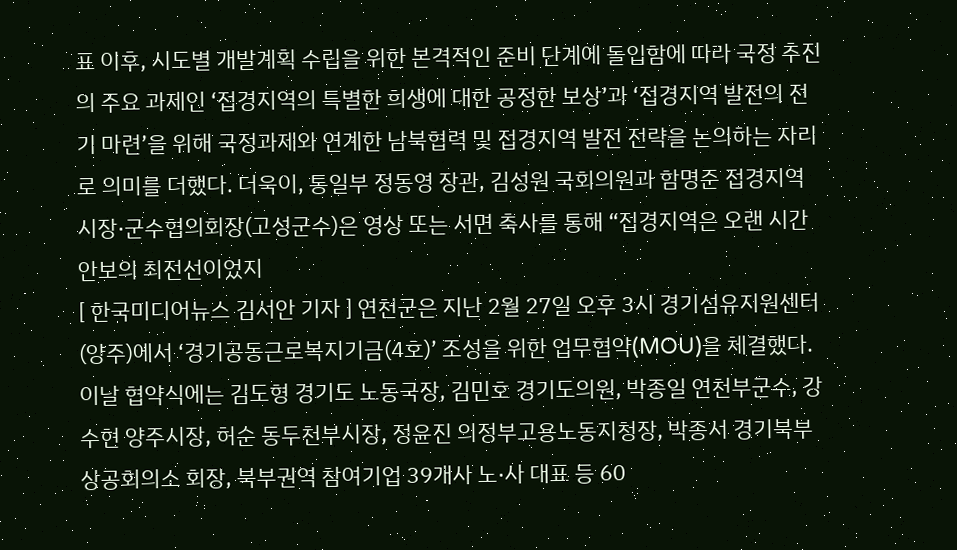표 이후, 시도별 개발계획 수립을 위한 본격적인 준비 단계에 돌입함에 따라 국정 추진의 주요 과제인 ‘접경지역의 특별한 희생에 대한 공정한 보상’과 ‘접경지역 발전의 전기 마련’을 위해 국정과제와 연계한 남북협력 및 접경지역 발전 전략을 논의하는 자리로 의미를 더했다. 더욱이, 통일부 정동영 장관, 김성원 국회의원과 함명준 접경지역 시장·군수협의회장(고성군수)은 영상 또는 서면 축사를 통해 “접경지역은 오랜 시간 안보의 최전선이었지
[ 한국미디어뉴스 김서안 기자 ] 연천군은 지난 2월 27일 오후 3시 경기섬유지원센터(양주)에서 ‘경기공동근로복지기금(4호)’ 조성을 위한 업무협약(MOU)을 체결했다. 이날 협약식에는 김도형 경기도 노동국장, 김민호 경기도의원, 박종일 연천부군수, 강수현 양주시장, 허순 동두천부시장, 정윤진 의정부고용노동지청장, 박종서 경기북부상공회의소 회장, 북부권역 참여기업 39개사 노·사 대표 등 60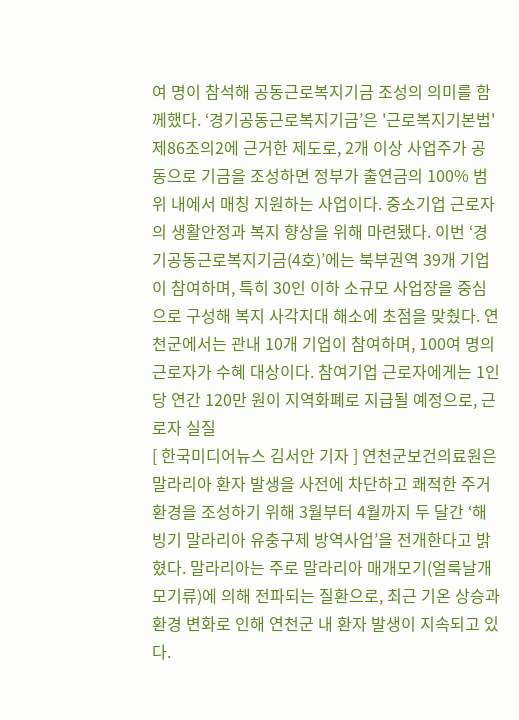여 명이 참석해 공동근로복지기금 조성의 의미를 함께했다. ‘경기공동근로복지기금’은 '근로복지기본법' 제86조의2에 근거한 제도로, 2개 이상 사업주가 공동으로 기금을 조성하면 정부가 출연금의 100% 범위 내에서 매칭 지원하는 사업이다. 중소기업 근로자의 생활안정과 복지 향상을 위해 마련됐다. 이번 ‘경기공동근로복지기금(4호)’에는 북부권역 39개 기업이 참여하며, 특히 30인 이하 소규모 사업장을 중심으로 구성해 복지 사각지대 해소에 초점을 맞췄다. 연천군에서는 관내 10개 기업이 참여하며, 100여 명의 근로자가 수혜 대상이다. 참여기업 근로자에게는 1인당 연간 120만 원이 지역화폐로 지급될 예정으로, 근로자 실질
[ 한국미디어뉴스 김서안 기자 ] 연천군보건의료원은 말라리아 환자 발생을 사전에 차단하고 쾌적한 주거 환경을 조성하기 위해 3월부터 4월까지 두 달간 ‘해빙기 말라리아 유충구제 방역사업’을 전개한다고 밝혔다. 말라리아는 주로 말라리아 매개모기(얼룩날개모기류)에 의해 전파되는 질환으로, 최근 기온 상승과 환경 변화로 인해 연천군 내 환자 발생이 지속되고 있다.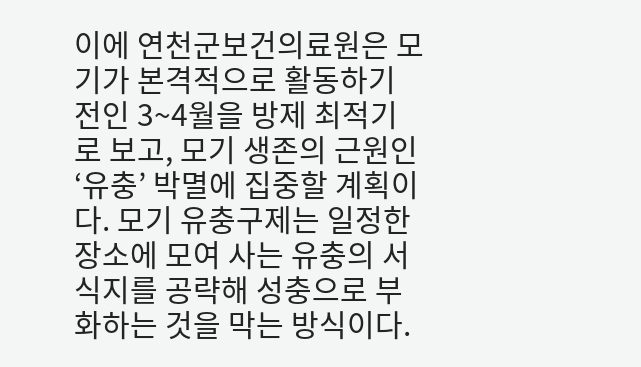이에 연천군보건의료원은 모기가 본격적으로 활동하기 전인 3~4월을 방제 최적기로 보고, 모기 생존의 근원인 ‘유충’ 박멸에 집중할 계획이다. 모기 유충구제는 일정한 장소에 모여 사는 유충의 서식지를 공략해 성충으로 부화하는 것을 막는 방식이다.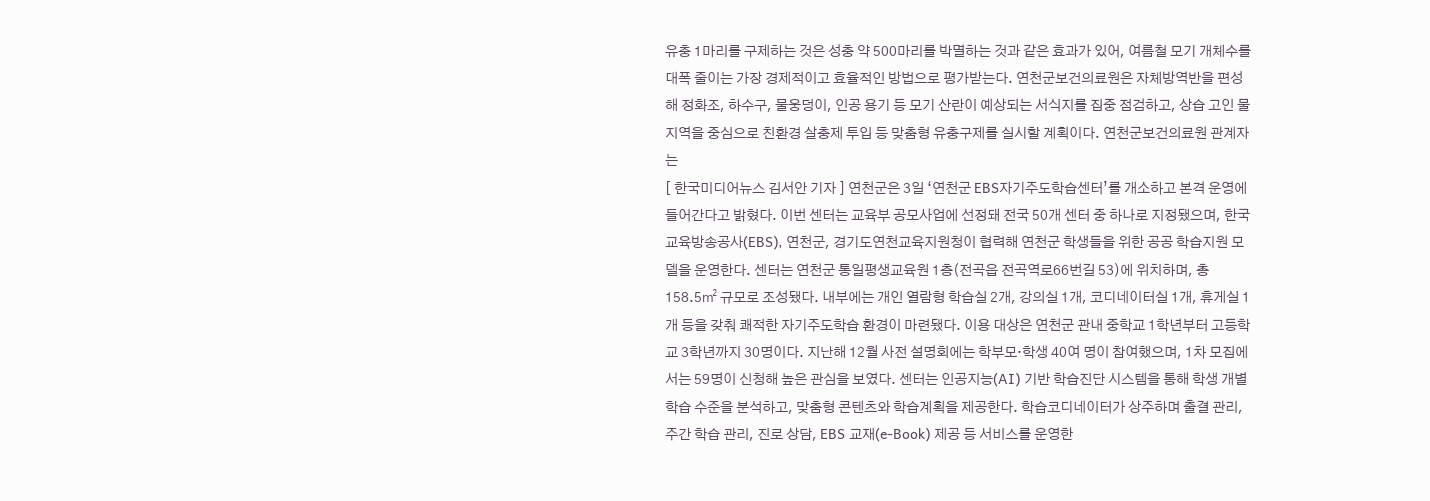유충 1마리를 구제하는 것은 성충 약 500마리를 박멸하는 것과 같은 효과가 있어, 여름철 모기 개체수를 대폭 줄이는 가장 경제적이고 효율적인 방법으로 평가받는다. 연천군보건의료원은 자체방역반을 편성해 정화조, 하수구, 물웅덩이, 인공 용기 등 모기 산란이 예상되는 서식지를 집중 점검하고, 상습 고인 물 지역을 중심으로 친환경 살충제 투입 등 맞춤형 유충구제를 실시할 계획이다. 연천군보건의료원 관계자는
[ 한국미디어뉴스 김서안 기자 ] 연천군은 3일 ‘연천군 EBS자기주도학습센터’를 개소하고 본격 운영에 들어간다고 밝혔다. 이번 센터는 교육부 공모사업에 선정돼 전국 50개 센터 중 하나로 지정됐으며, 한국교육방송공사(EBS), 연천군, 경기도연천교육지원청이 협력해 연천군 학생들을 위한 공공 학습지원 모델을 운영한다. 센터는 연천군 통일평생교육원 1층(전곡읍 전곡역로66번길 53)에 위치하며, 총 158.5㎡ 규모로 조성됐다. 내부에는 개인 열람형 학습실 2개, 강의실 1개, 코디네이터실 1개, 휴게실 1개 등을 갖춰 쾌적한 자기주도학습 환경이 마련됐다. 이용 대상은 연천군 관내 중학교 1학년부터 고등학교 3학년까지 30명이다. 지난해 12월 사전 설명회에는 학부모·학생 40여 명이 참여했으며, 1차 모집에서는 59명이 신청해 높은 관심을 보였다. 센터는 인공지능(AI) 기반 학습진단 시스템을 통해 학생 개별 학습 수준을 분석하고, 맞춤형 콘텐츠와 학습계획을 제공한다. 학습코디네이터가 상주하며 출결 관리, 주간 학습 관리, 진로 상담, EBS 교재(e-Book) 제공 등 서비스를 운영한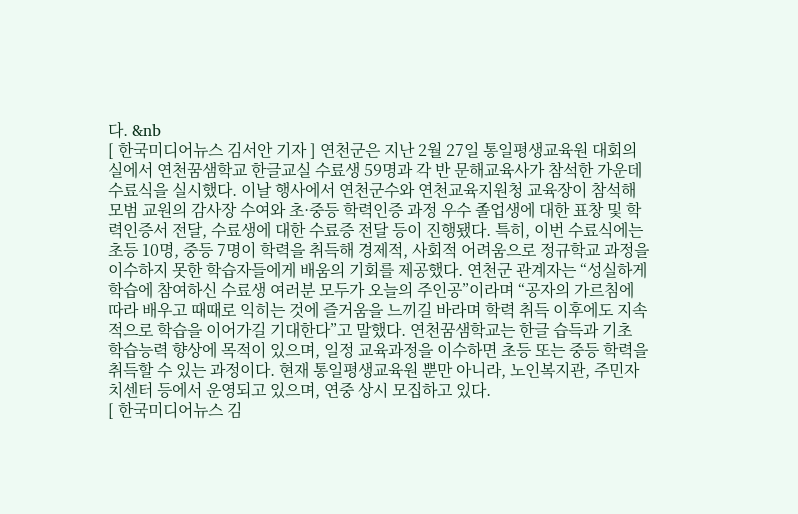다. &nb
[ 한국미디어뉴스 김서안 기자 ] 연천군은 지난 2월 27일 통일평생교육원 대회의실에서 연천꿈샘학교 한글교실 수료생 59명과 각 반 문해교육사가 참석한 가운데 수료식을 실시했다. 이날 행사에서 연천군수와 연천교육지원청 교육장이 참석해 모범 교원의 감사장 수여와 초·중등 학력인증 과정 우수 졸업생에 대한 표창 및 학력인증서 전달, 수료생에 대한 수료증 전달 등이 진행됐다. 특히, 이번 수료식에는 초등 10명, 중등 7명이 학력을 취득해 경제적, 사회적 어려움으로 정규학교 과정을 이수하지 못한 학습자들에게 배움의 기회를 제공했다. 연천군 관계자는 “성실하게 학습에 참여하신 수료생 여러분 모두가 오늘의 주인공”이라며 “공자의 가르침에 따라 배우고 때때로 익히는 것에 즐거움을 느끼길 바라며 학력 취득 이후에도 지속적으로 학습을 이어가길 기대한다”고 말했다. 연천꿈샘학교는 한글 습득과 기초 학습능력 향상에 목적이 있으며, 일정 교육과정을 이수하면 초등 또는 중등 학력을 취득할 수 있는 과정이다. 현재 통일평생교육원 뿐만 아니라, 노인복지관, 주민자치센터 등에서 운영되고 있으며, 연중 상시 모집하고 있다.
[ 한국미디어뉴스 김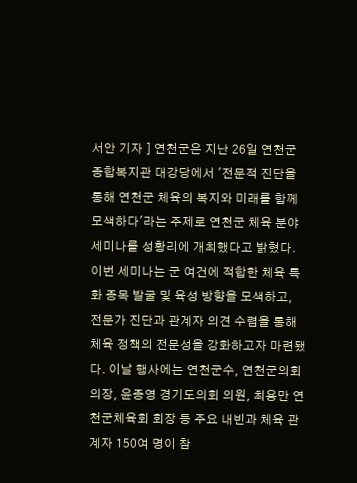서안 기자 ] 연천군은 지난 26일 연천군 종합복지관 대강당에서 '전문적 진단을 통해 연천군 체육의 복지와 미래를 함께 모색하다'라는 주제로 연천군 체육 분야 세미나를 성황리에 개최했다고 밝혔다. 이번 세미나는 군 여건에 적합한 체육 특화 종목 발굴 및 육성 방향을 모색하고, 전문가 진단과 관계자 의견 수렴을 통해 체육 정책의 전문성을 강화하고자 마련됐다. 이날 행사에는 연천군수, 연천군의회 의장, 윤종영 경기도의회 의원, 최용만 연천군체육회 회장 등 주요 내빈과 체육 관계자 150여 명이 참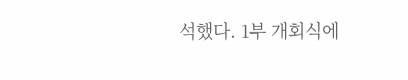석했다. 1부 개회식에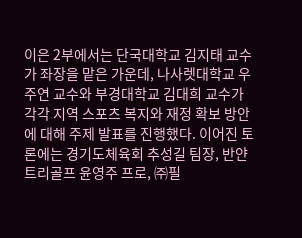이은 2부에서는 단국대학교 김지태 교수가 좌장을 맡은 가운데, 나사렛대학교 우주연 교수와 부경대학교 김대희 교수가 각각 지역 스포츠 복지와 재정 확보 방안에 대해 주제 발표를 진행했다. 이어진 토론에는 경기도체육회 추성길 팀장, 반얀트리골프 윤영주 프로, ㈜필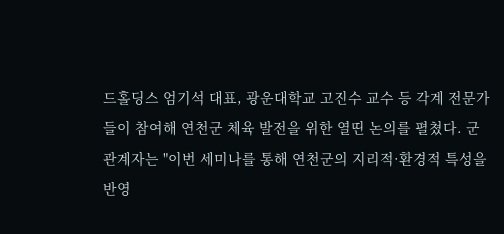드홀딩스 엄기석 대표, 광운대학교 고진수 교수 등 각계 전문가들이 참여해 연천군 체육 발전을 위한 열띤 논의를 펼쳤다. 군 관계자는 "이번 세미나를 통해 연천군의 지리적·환경적 특성을 반영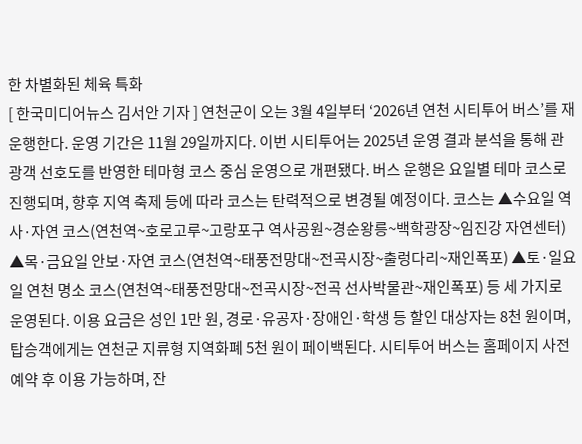한 차별화된 체육 특화
[ 한국미디어뉴스 김서안 기자 ] 연천군이 오는 3월 4일부터 ‘2026년 연천 시티투어 버스’를 재운행한다. 운영 기간은 11월 29일까지다. 이번 시티투어는 2025년 운영 결과 분석을 통해 관광객 선호도를 반영한 테마형 코스 중심 운영으로 개편됐다. 버스 운행은 요일별 테마 코스로 진행되며, 향후 지역 축제 등에 따라 코스는 탄력적으로 변경될 예정이다. 코스는 ▲수요일 역사·자연 코스(연천역~호로고루~고랑포구 역사공원~경순왕릉~백학광장~임진강 자연센터) ▲목·금요일 안보·자연 코스(연천역~태풍전망대~전곡시장~출렁다리~재인폭포) ▲토·일요일 연천 명소 코스(연천역~태풍전망대~전곡시장~전곡 선사박물관~재인폭포) 등 세 가지로 운영된다. 이용 요금은 성인 1만 원, 경로·유공자·장애인·학생 등 할인 대상자는 8천 원이며, 탑승객에게는 연천군 지류형 지역화폐 5천 원이 페이백된다. 시티투어 버스는 홈페이지 사전 예약 후 이용 가능하며, 잔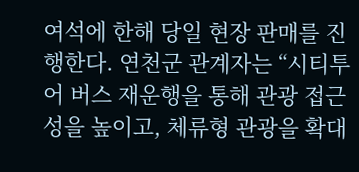여석에 한해 당일 현장 판매를 진행한다. 연천군 관계자는 “시티투어 버스 재운행을 통해 관광 접근성을 높이고, 체류형 관광을 확대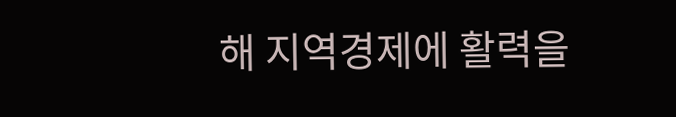해 지역경제에 활력을